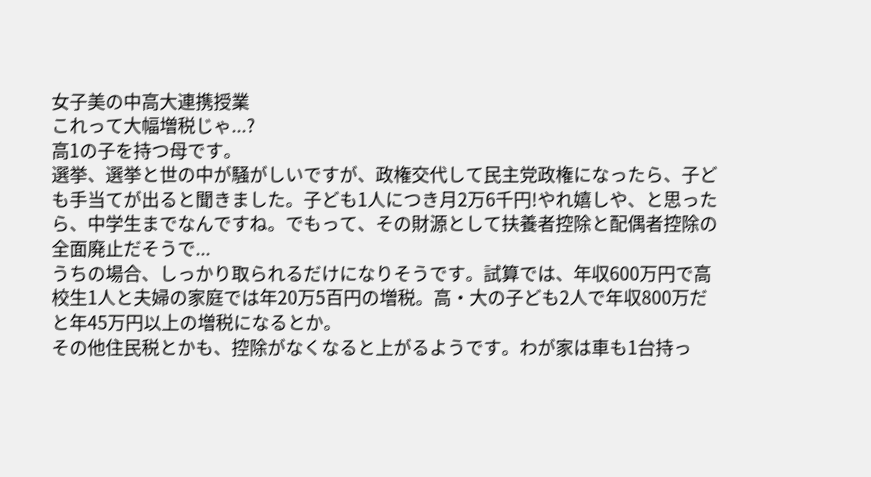女子美の中高大連携授業
これって大幅増税じゃ...?
高1の子を持つ母です。
選挙、選挙と世の中が騒がしいですが、政権交代して民主党政権になったら、子ども手当てが出ると聞きました。子ども1人につき月2万6千円!やれ嬉しや、と思ったら、中学生までなんですね。でもって、その財源として扶養者控除と配偶者控除の全面廃止だそうで...
うちの場合、しっかり取られるだけになりそうです。試算では、年収600万円で高校生1人と夫婦の家庭では年20万5百円の増税。高・大の子ども2人で年収800万だと年45万円以上の増税になるとか。
その他住民税とかも、控除がなくなると上がるようです。わが家は車も1台持っ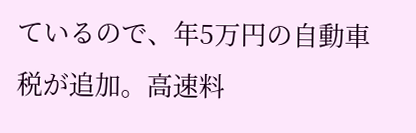ているので、年5万円の自動車税が追加。高速料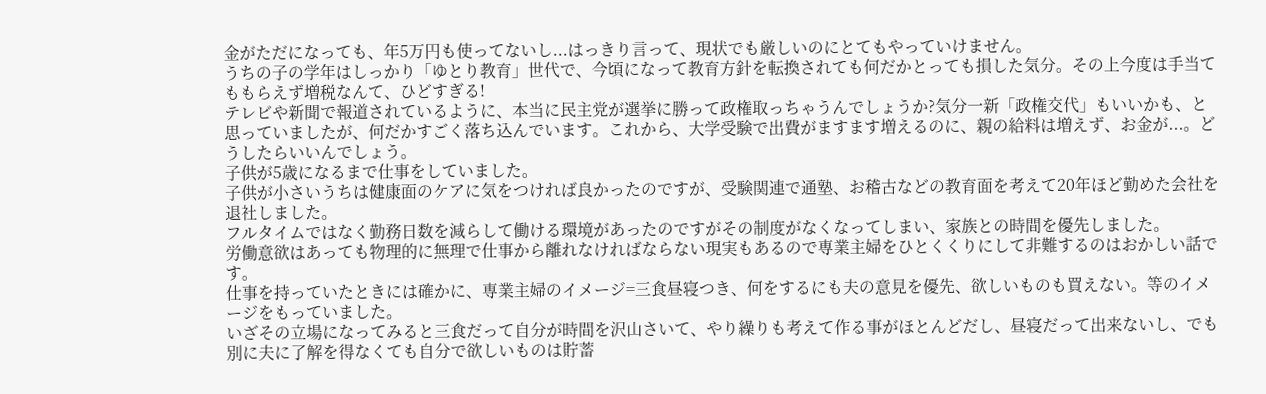金がただになっても、年5万円も使ってないし...はっきり言って、現状でも厳しいのにとてもやっていけません。
うちの子の学年はしっかり「ゆとり教育」世代で、今頃になって教育方針を転換されても何だかとっても損した気分。その上今度は手当てももらえず増税なんて、ひどすぎる!
テレビや新聞で報道されているように、本当に民主党が選挙に勝って政権取っちゃうんでしょうか?気分一新「政権交代」もいいかも、と思っていましたが、何だかすごく落ち込んでいます。これから、大学受験で出費がますます増えるのに、親の給料は増えず、お金が...。どうしたらいいんでしょう。
子供が5歳になるまで仕事をしていました。
子供が小さいうちは健康面のケアに気をつければ良かったのですが、受験関連で通塾、お稽古などの教育面を考えて20年ほど勤めた会社を退社しました。
フルタイムではなく勤務日数を減らして働ける環境があったのですがその制度がなくなってしまい、家族との時間を優先しました。
労働意欲はあっても物理的に無理で仕事から離れなければならない現実もあるので専業主婦をひとくくりにして非難するのはおかしい話です。
仕事を持っていたときには確かに、専業主婦のイメージ=三食昼寝つき、何をするにも夫の意見を優先、欲しいものも買えない。等のイメージをもっていました。
いざその立場になってみると三食だって自分が時間を沢山さいて、やり繰りも考えて作る事がほとんどだし、昼寝だって出来ないし、でも別に夫に了解を得なくても自分で欲しいものは貯蓄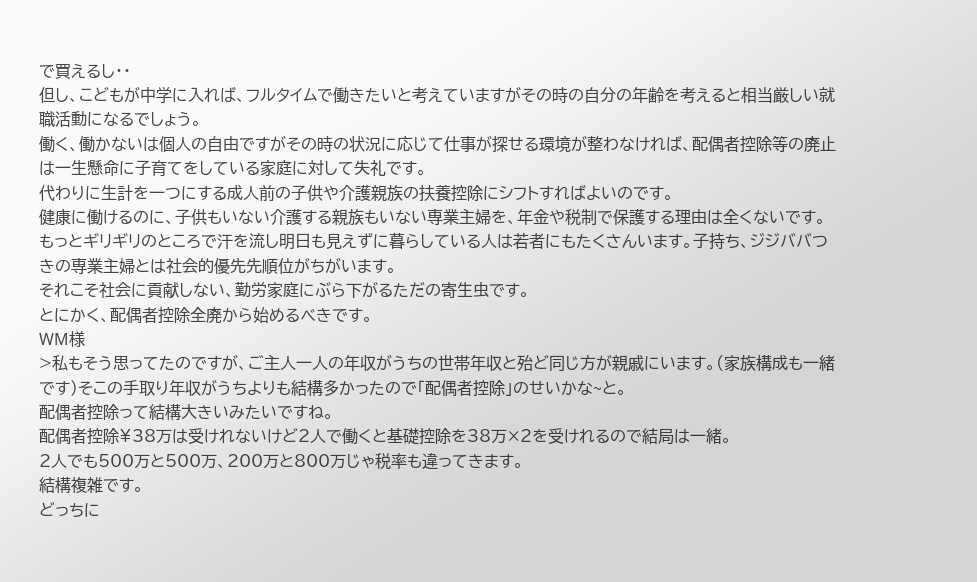で買えるし・・
但し、こどもが中学に入れば、フルタイムで働きたいと考えていますがその時の自分の年齢を考えると相当厳しい就職活動になるでしょう。
働く、働かないは個人の自由ですがその時の状況に応じて仕事が探せる環境が整わなければ、配偶者控除等の廃止は一生懸命に子育てをしている家庭に対して失礼です。
代わりに生計を一つにする成人前の子供や介護親族の扶養控除にシフトすればよいのです。
健康に働けるのに、子供もいない介護する親族もいない専業主婦を、年金や税制で保護する理由は全くないです。
もっとギリギリのところで汗を流し明日も見えずに暮らしている人は若者にもたくさんいます。子持ち、ジジババつきの専業主婦とは社会的優先先順位がちがいます。
それこそ社会に貢献しない、勤労家庭にぶら下がるただの寄生虫です。
とにかく、配偶者控除全廃から始めるべきです。
WM様
>私もそう思ってたのですが、ご主人一人の年収がうちの世帯年収と殆ど同じ方が親戚にいます。(家族構成も一緒です)そこの手取り年収がうちよりも結構多かったので「配偶者控除」のせいかな~と。
配偶者控除って結構大きいみたいですね。
配偶者控除¥38万は受けれないけど2人で働くと基礎控除を38万×2を受けれるので結局は一緒。
2人でも500万と500万、200万と800万じゃ税率も違ってきます。
結構複雑です。
どっちに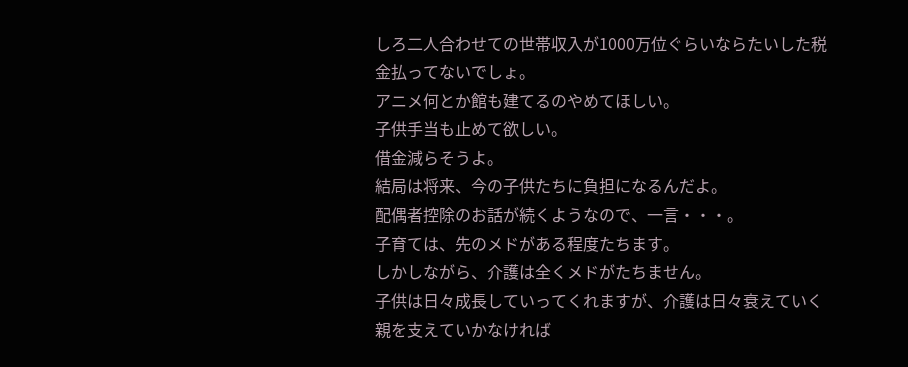しろ二人合わせての世帯収入が1000万位ぐらいならたいした税金払ってないでしょ。
アニメ何とか館も建てるのやめてほしい。
子供手当も止めて欲しい。
借金減らそうよ。
結局は将来、今の子供たちに負担になるんだよ。
配偶者控除のお話が続くようなので、一言・・・。
子育ては、先のメドがある程度たちます。
しかしながら、介護は全くメドがたちません。
子供は日々成長していってくれますが、介護は日々衰えていく親を支えていかなければ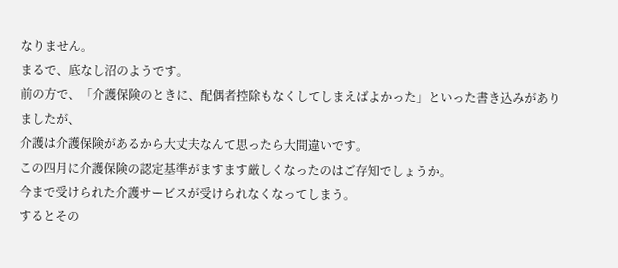なりません。
まるで、底なし沼のようです。
前の方で、「介護保険のときに、配偶者控除もなくしてしまえばよかった」といった書き込みがありましたが、
介護は介護保険があるから大丈夫なんて思ったら大間違いです。
この四月に介護保険の認定基準がますます厳しくなったのはご存知でしょうか。
今まで受けられた介護サービスが受けられなくなってしまう。
するとその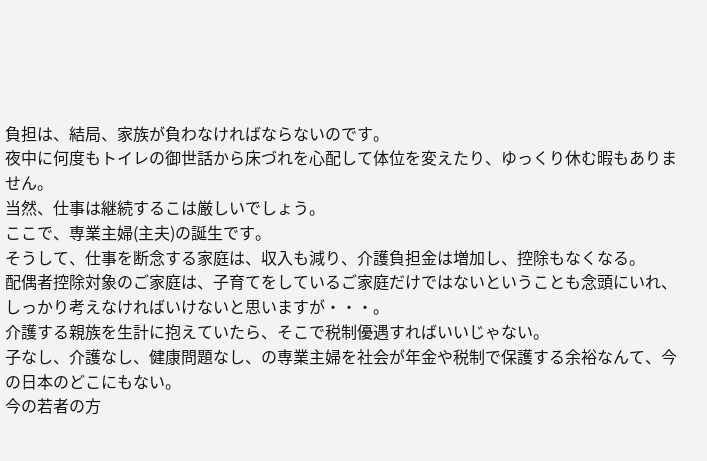負担は、結局、家族が負わなければならないのです。
夜中に何度もトイレの御世話から床づれを心配して体位を変えたり、ゆっくり休む暇もありません。
当然、仕事は継続するこは厳しいでしょう。
ここで、専業主婦(主夫)の誕生です。
そうして、仕事を断念する家庭は、収入も減り、介護負担金は増加し、控除もなくなる。
配偶者控除対象のご家庭は、子育てをしているご家庭だけではないということも念頭にいれ、しっかり考えなければいけないと思いますが・・・。
介護する親族を生計に抱えていたら、そこで税制優遇すればいいじゃない。
子なし、介護なし、健康問題なし、の専業主婦を社会が年金や税制で保護する余裕なんて、今の日本のどこにもない。
今の若者の方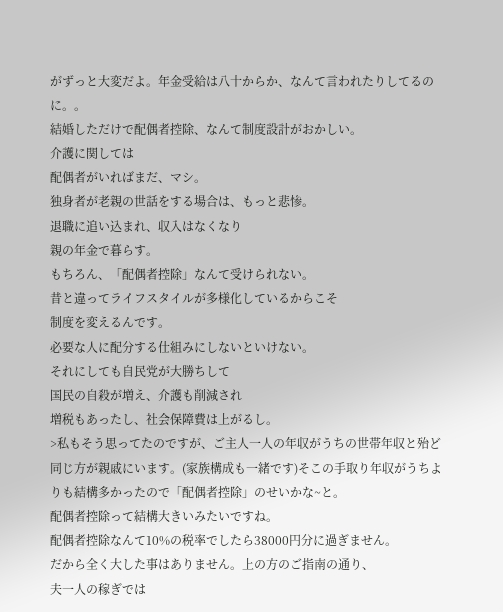がずっと大変だよ。年金受給は八十からか、なんて言われたりしてるのに。。
結婚しただけで配偶者控除、なんて制度設計がおかしい。
介護に関しては
配偶者がいればまだ、マシ。
独身者が老親の世話をする場合は、もっと悲惨。
退職に追い込まれ、収入はなくなり
親の年金で暮らす。
もちろん、「配偶者控除」なんて受けられない。
昔と違ってライフスタイルが多様化しているからこそ
制度を変えるんです。
必要な人に配分する仕組みにしないといけない。
それにしても自民党が大勝ちして
国民の自殺が増え、介護も削減され
増税もあったし、社会保障費は上がるし。
>私もそう思ってたのですが、ご主人一人の年収がうちの世帯年収と殆ど同じ方が親戚にいます。(家族構成も一緒です)そこの手取り年収がうちよりも結構多かったので「配偶者控除」のせいかな~と。
配偶者控除って結構大きいみたいですね。
配偶者控除なんて10%の税率でしたら38000円分に過ぎません。
だから全く大した事はありません。上の方のご指南の通り、
夫一人の稼ぎでは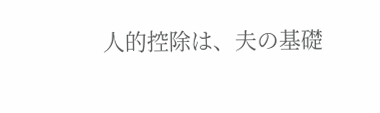人的控除は、夫の基礎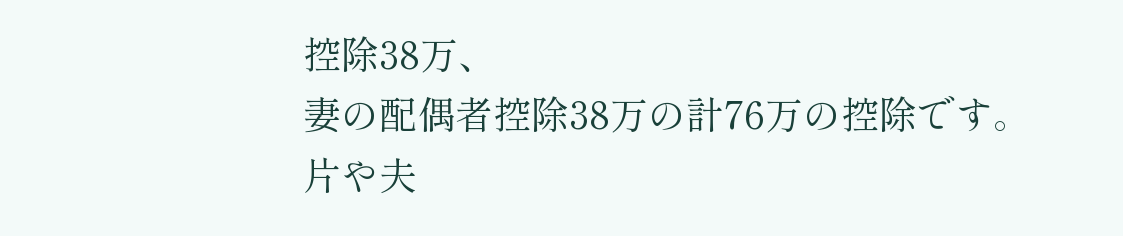控除38万、
妻の配偶者控除38万の計76万の控除です。
片や夫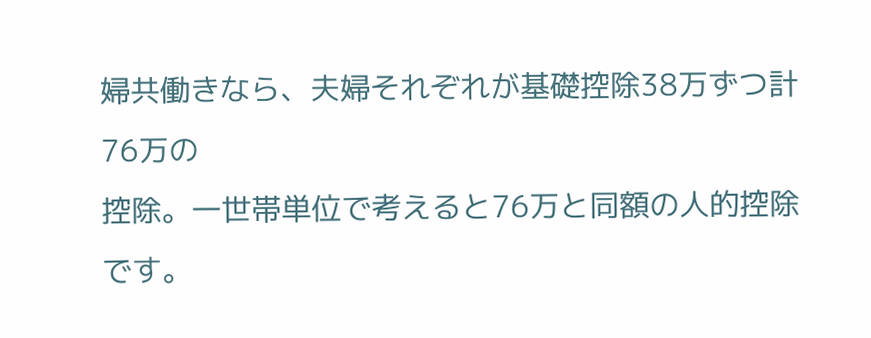婦共働きなら、夫婦それぞれが基礎控除38万ずつ計76万の
控除。一世帯単位で考えると76万と同額の人的控除です。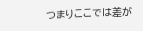つまりここでは差が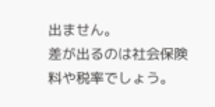出ません。
差が出るのは社会保険料や税率でしょう。